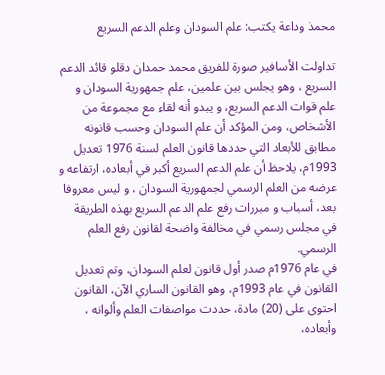محمذ وداعة يكتب: علم السودان وعلم الدعم السريع

تداولت الأسافير صورة للفريق محمد حمدان دقلو قائد الدعم السريع ، وهو يجلس بين علمين، علم جمهورية السودان و علم قوات الدعم السريع، و يبدو أنه لقاء مع مجموعة من الأشخاص، ومن المؤكد أن علم السودان وحسب قانونه مطابق للأبعاد التي حددها قانون العلم لسنة 1976 تعديل 1993م، يلاحظ أن علم الدعم السريع أكبر في أبعاده، ارتفاعه و عرضه من العلم الرسمي لجمهورية السودان ، و ليس معروفا بعد، أسباب و مبررات رفع علم الدعم السريع بهذه الطريقة في مجلس رسمي في مخالفة واضحة لقانون رفع العلم الرسمي.
في عام 1976م صدر أول قانون لعلم السودان، وتم تعديل القانون في عام 1993م، وهو القانون الساري الآن، القانون احتوى على (20) مادة، حددت مواصفات العلم وألوانه ، وأبعاده،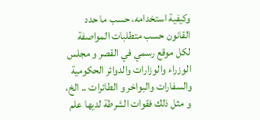وكيفية استخدامه، حسب ما حدد القانون حسب متطلبات المواصفة لكل موقع رسمي في القصر و مجلس الوزراء والوزارات والدوائر الحكومية والسفارات والبواخر و الطائرات .. الخ، و مثل ذلك فقوات الشرطة لديها علم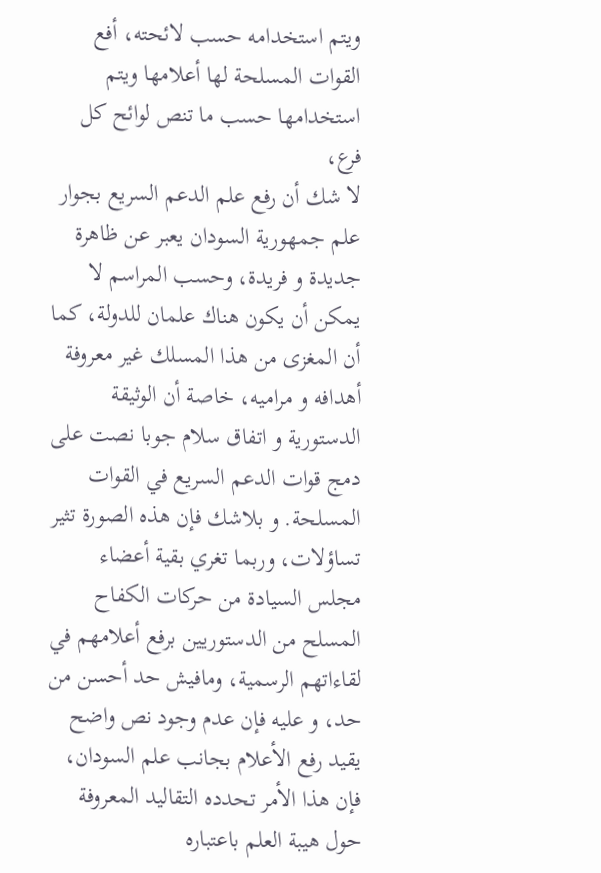ويتم استخدامه حسب لائحته، أفع القوات المسلحة لها أعلامها ويتم استخدامها حسب ما تنص لوائح كل فرع،
لا شك أن رفع علم الدعم السريع بجوار علم جمهورية السودان يعبر عن ظاهرة جديدة و فريدة، وحسب المراسم لا يمكن أن يكون هناك علمان للدولة، كما أن المغزى من هذا المسلك غير معروفة أهدافه و مراميه، خاصة أن الوثيقة الدستورية و اتفاق سلام جوبا نصت على دمج قوات الدعم السريع في القوات المسلحة. و بلاشك فإن هذه الصورة تثير تساؤلات، وربما تغري بقية أعضاء مجلس السيادة من حركات الكفاح المسلح من الدستوريين برفع أعلامهم في لقاءاتهم الرسمية، ومافيش حد أحسن من حد، و عليه فإن عدم وجود نص واضح يقيد رفع الأعلام بجانب علم السودان، فإن هذا الأمر تحدده التقاليد المعروفة حول هيبة العلم باعتباره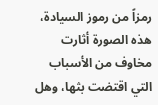رمزاً من رموز السيادة، هذه الصورة أثارت مخاوف من الأسباب التي اقتضت بثها، وهل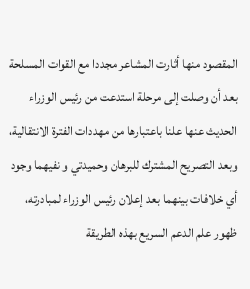المقصود منها أثارت المشاعر مجددا مع القوات المسلحة بعد أن وصلت إلى مرحلة استدعت من رئيس الوزراء الحديث عنها علنا باعتبارها من مهددات الفترة الانتقالية، وبعد التصريح المشترك للبرهان وحميدتي و نفيهما وجود أي خلافات بينهما بعد إعلان رئيس الوزراء لمبادرته، ظهور علم الدعم السريع بهذه الطريقة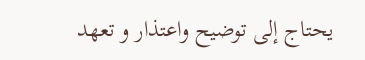يحتاج إلى توضيح واعتذار و تعهد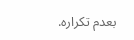بعدم تكراره.